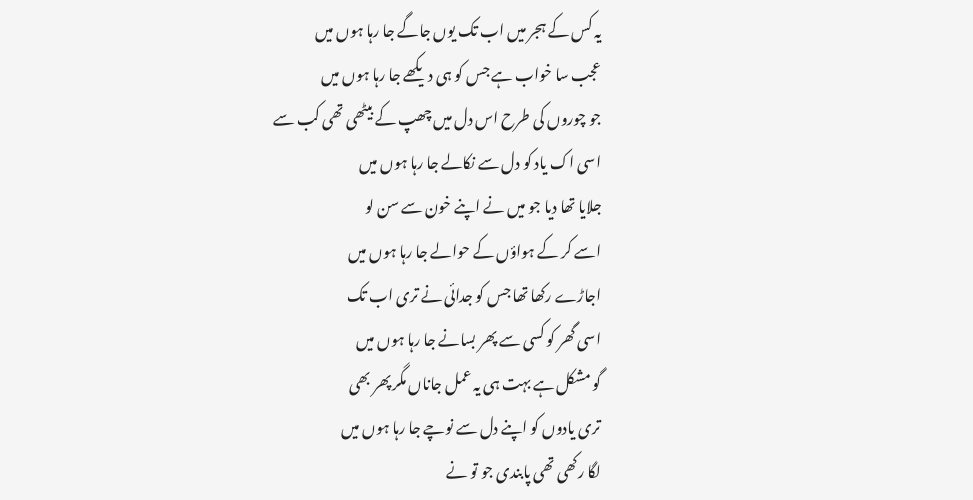یہ کس کے ہجر میں اب تک یوں جاگے جا رہا ہوں میں
عجب سا خواب ہے جس کو ہی دیکھے جا رہا ہوں میں
جو چوروں کی طرح اس دل میں چھپ کے بیٹھی تھی کب سے
اسی اک یاد کو دل سے نکالے جا رہا ہوں میں
جلایا تھا دیا جو میں نے اپنے خون سے سن لو
اسے کر کے ہواؤں کے حوالے جا رہا ہوں میں
اجاڑے رکھا تھا جس کو جدائی نے تری اب تک
اسی گھر کو کسی سے پھر بسانے جا رہا ہوں میں
گو مشکل ہے بہت ہی یہ عمل جاناں مگر پھر بھی
تری یادوں کو اپنے دل سے نوچے جا رہا ہوں میں
لگا رکھی تھی پابندی جو تو نے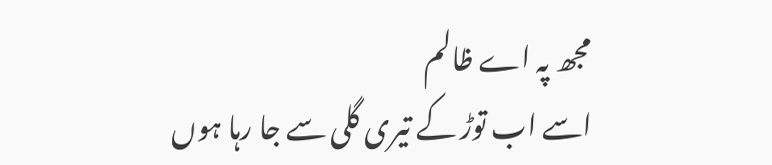مجھ پہ اے ظالم
اسے اب توڑ کے تیری گلی سے جا رہا ہوں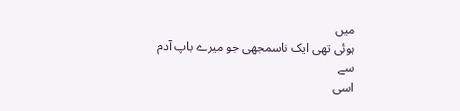میں
ہوئی تھی ایک ناسمجھی جو میرے باپ آدم سے
اسی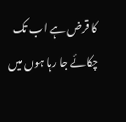کا قرض ہے اب تک چکائے جا رہا ہوں میں